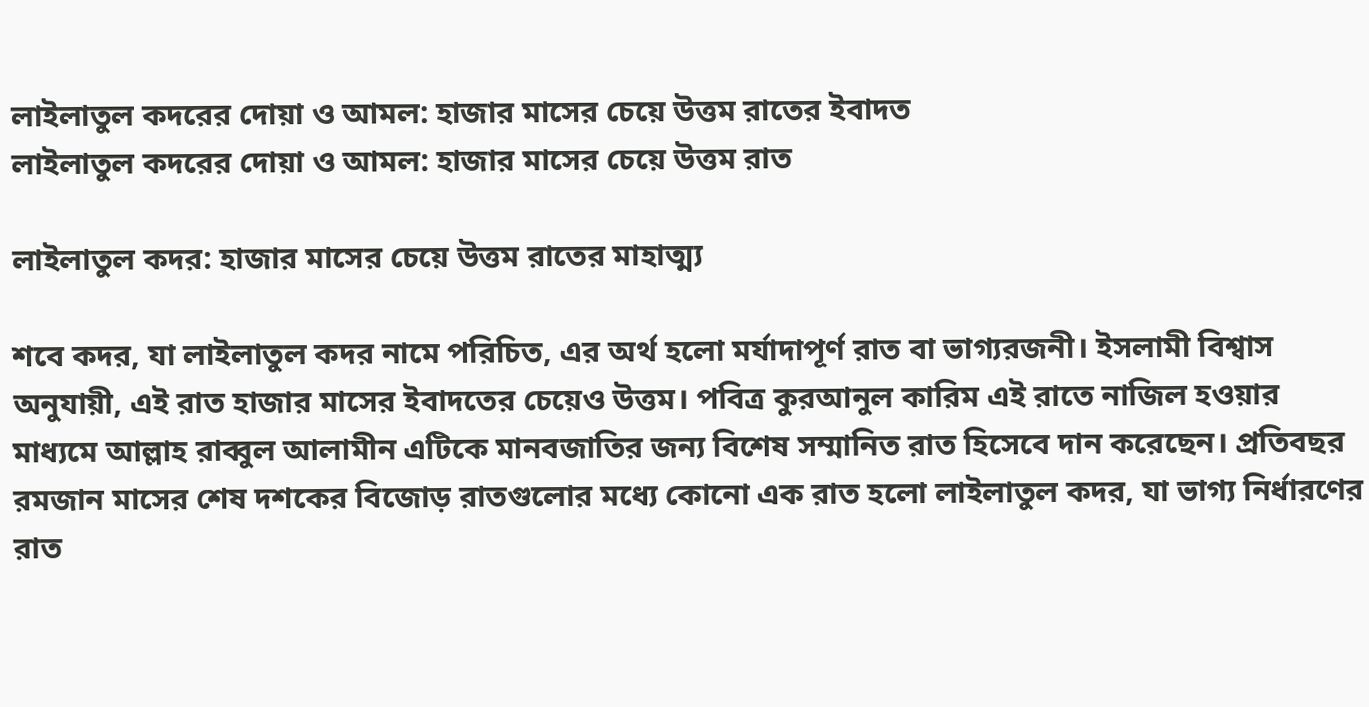লাইলাতুল কদরের দোয়া ও আমল: হাজার মাসের চেয়ে উত্তম রাতের ইবাদত
লাইলাতুল কদরের দোয়া ও আমল: হাজার মাসের চেয়ে উত্তম রাত

লাইলাতুল কদর: হাজার মাসের চেয়ে উত্তম রাতের মাহাত্ম্য

শবে কদর, যা লাইলাতুল কদর নামে পরিচিত, এর অর্থ হলো মর্যাদাপূর্ণ রাত বা ভাগ্যরজনী। ইসলামী বিশ্বাস অনুযায়ী, এই রাত হাজার মাসের ইবাদতের চেয়েও উত্তম। পবিত্র কুরআনুল কারিম এই রাতে নাজিল হওয়ার মাধ্যমে আল্লাহ রাব্বুল আলামীন এটিকে মানবজাতির জন্য বিশেষ সম্মানিত রাত হিসেবে দান করেছেন। প্রতিবছর রমজান মাসের শেষ দশকের বিজোড় রাতগুলোর মধ্যে কোনো এক রাত হলো লাইলাতুল কদর, যা ভাগ্য নির্ধারণের রাত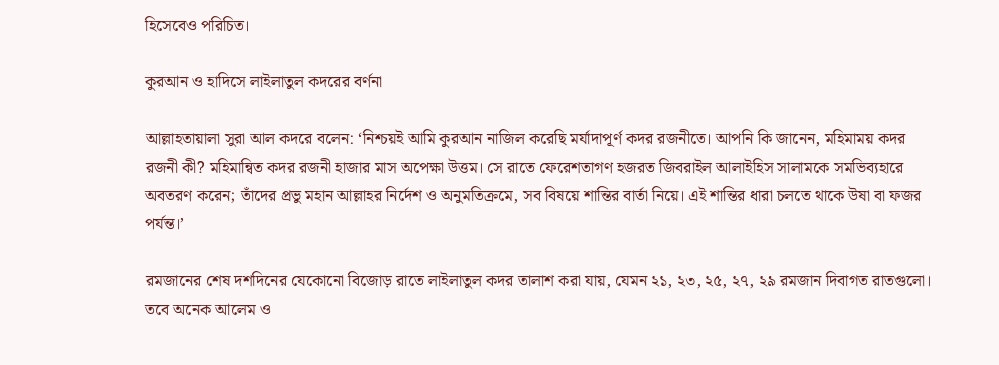হিসেবেও পরিচিত।

কুরআন ও হাদিসে লাইলাতুল কদরের বর্ণনা

আল্লাহতায়ালা সুরা আল কদরে বলেন: ‘নিশ্চয়ই আমি কুরআন নাজিল করেছি মর্যাদাপূর্ণ কদর রজনীতে। আপনি কি জানেন, মহিমাময় কদর রজনী কী? মহিমান্বিত কদর রজনী হাজার মাস অপেক্ষা উত্তম। সে রাতে ফেরেশতাগণ হজরত জিবরাইল আলাইহিস সালামকে সমভিব্যহারে অবতরণ করেন; তাঁদের প্রভু মহান আল্লাহর নির্দেশ ও অনুমতিক্রমে, সব বিষয়ে শান্তির বার্তা নিয়ে। এই শান্তির ধারা চলতে থাকে উষা বা ফজর পর্যন্ত।’

রমজানের শেষ দশদিনের যেকোনো বিজোড় রাতে লাইলাতুল কদর তালাশ করা যায়, যেমন ২১, ২৩, ২৫, ২৭, ২৯ রমজান দিবাগত রাতগুলো। তবে অনেক আলেম ও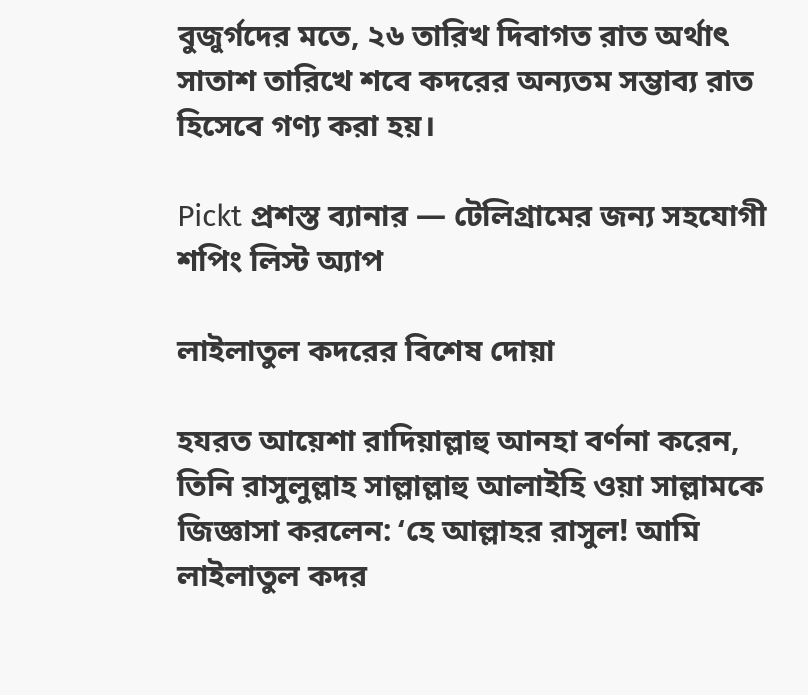বুজুর্গদের মতে, ২৬ তারিখ দিবাগত রাত অর্থাৎ সাতাশ তারিখে শবে কদরের অন্যতম সম্ভাব্য রাত হিসেবে গণ্য করা হয়।

Pickt প্রশস্ত ব্যানার — টেলিগ্রামের জন্য সহযোগী শপিং লিস্ট অ্যাপ

লাইলাতুল কদরের বিশেষ দোয়া

হযরত আয়েশা রাদিয়াল্লাহু আনহা বর্ণনা করেন, তিনি রাসুলুল্লাহ সাল্লাল্লাহু আলাইহি ওয়া সাল্লামকে জিজ্ঞাসা করলেন: ‘হে আল্লাহর রাসুল! আমি লাইলাতুল কদর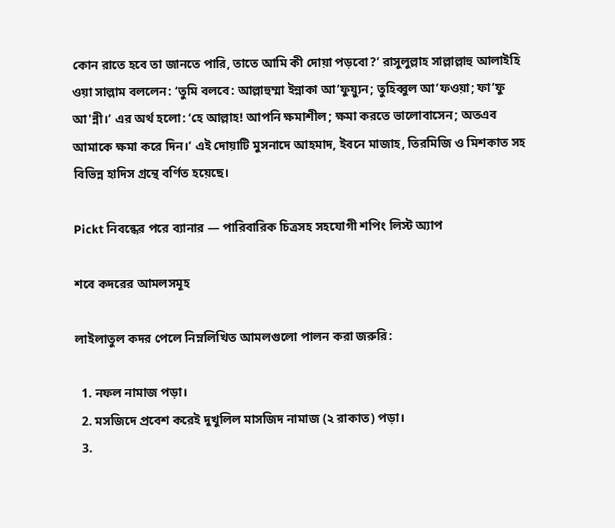কোন রাতে হবে তা জানতে পারি, তাতে আমি কী দোয়া পড়বো?’ রাসুলুল্লাহ সাল্লাল্লাহু আলাইহি ওয়া সাল্লাম বললেন: ‘তুমি বলবে: আল্লাহুম্মা ইন্নাকা আ’ফুয়্যুন; তুহিব্বুল আ’ফওয়া; ফা’ফু আ'ন্নী।’ এর অর্থ হলো: ‘হে আল্লাহ! আপনি ক্ষমাশীল; ক্ষমা করতে ভালোবাসেন; অতএব আমাকে ক্ষমা করে দিন।’ এই দোয়াটি মুসনাদে আহমাদ, ইবনে মাজাহ, তিরমিজি ও মিশকাত সহ বিভিন্ন হাদিস গ্রন্থে বর্ণিত হয়েছে।

Pickt নিবন্ধের পরে ব্যানার — পারিবারিক চিত্রসহ সহযোগী শপিং লিস্ট অ্যাপ

শবে কদরের আমলসমূহ

লাইলাতুল কদর পেলে নিম্নলিখিত আমলগুলো পালন করা জরুরি:

  1. নফল নামাজ পড়া।
  2. মসজিদে প্রবেশ করেই দুখুলিল মাসজিদ নামাজ (২ রাকাত) পড়া।
  3.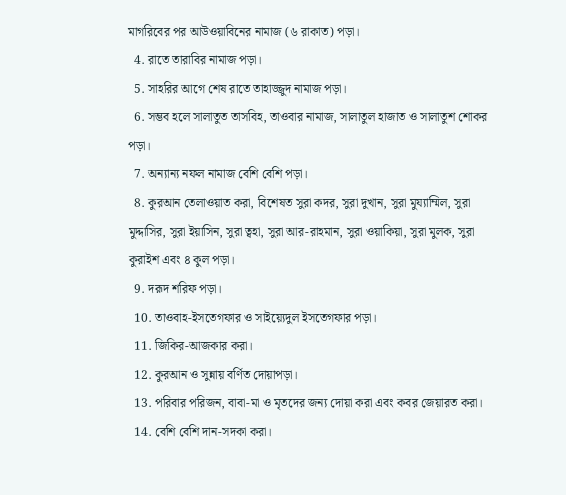মাগরিবের পর আউওয়াবিনের নামাজ (৬ রাকাত) পড়া।
  4. রাতে তারাবির নামাজ পড়া।
  5. সাহরির আগে শেষ রাতে তাহাজ্জুদ নামাজ পড়া।
  6. সম্ভব হলে সালাতুত তাসবিহ, তাওবার নামাজ, সালাতুল হাজাত ও সালাতুশ শোকর পড়া।
  7. অন্যান্য নফল নামাজ বেশি বেশি পড়া।
  8. কুরআন তেলাওয়াত করা, বিশেষত সুরা কদর, সুরা দুখান, সুরা মুয্যাম্মিল, সুরা মুদ্দাসির, সুরা ইয়াসিন, সুরা ত্বহা, সুরা আর-রাহমান, সুরা ওয়াকিয়া, সুরা মুলক, সুরা কুরাইশ এবং ৪ কুল পড়া।
  9. দরূদ শরিফ পড়া।
  10. তাওবাহ-ইসতেগফার ও সাইয়্যেদুল ইসতেগফার পড়া।
  11. জিকির-আজকার করা।
  12. কুরআন ও সুন্নায় বর্ণিত দোয়াপড়া।
  13. পরিবার পরিজন, বাবা-মা ও মৃতদের জন্য দোয়া করা এবং কবর জেয়ারত করা।
  14. বেশি বেশি দান-সদকা করা।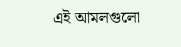এই আমলগুলো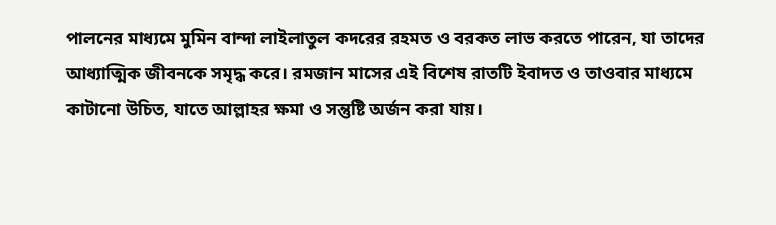পালনের মাধ্যমে মুমিন বান্দা লাইলাতুল কদরের রহমত ও বরকত লাভ করতে পারেন, যা তাদের আধ্যাত্মিক জীবনকে সমৃদ্ধ করে। রমজান মাসের এই বিশেষ রাতটি ইবাদত ও তাওবার মাধ্যমে কাটানো উচিত, যাতে আল্লাহর ক্ষমা ও সন্তুষ্টি অর্জন করা যায়।